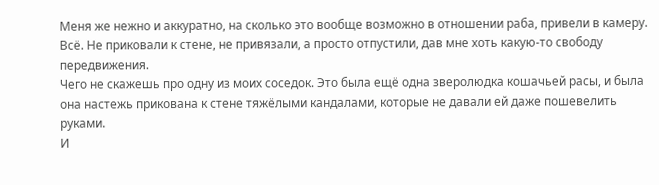Меня же нежно и аккуратно, на сколько это вообще возможно в отношении раба, привели в камеру. Всё. Не приковали к стене, не привязали, а просто отпустили, дав мне хоть какую-то свободу передвижения.
Чего не скажешь про одну из моих соседок. Это была ещё одна зверолюдка кошачьей расы, и была она настежь прикована к стене тяжёлыми кандалами, которые не давали ей даже пошевелить руками.
И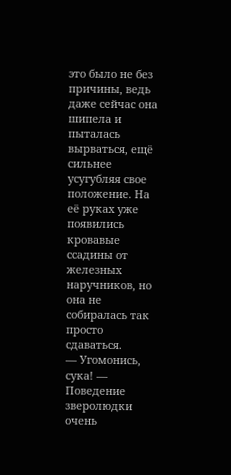это было не без причины, ведь даже сейчас она шипела и пыталась вырваться, ещё сильнее усугубляя свое положение. На её руках уже появились кровавые ссадины от железных наручников, но она не собиралась так просто сдаваться.
— Угомонись, сука! — Поведение зверолюдки очень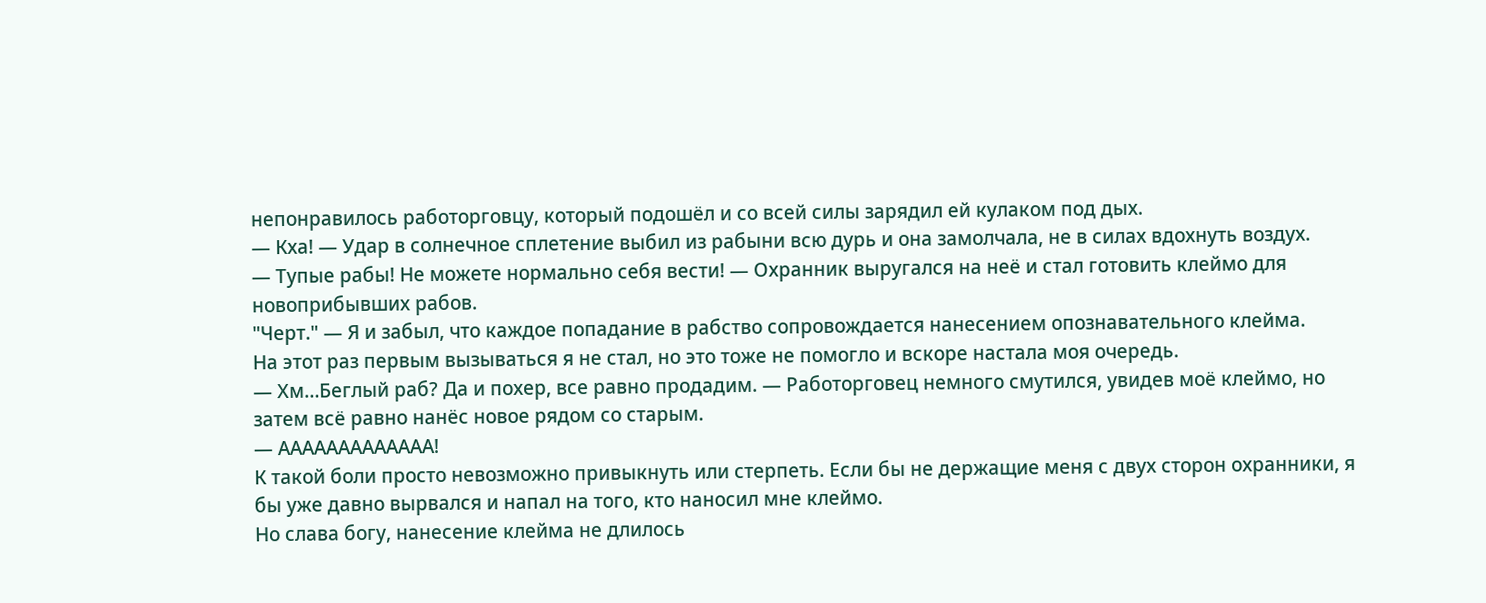непонравилось работорговцу, который подошёл и со всей силы зарядил ей кулаком под дых.
— Кха! — Удар в солнечное сплетение выбил из рабыни всю дурь и она замолчала, не в силах вдохнуть воздух.
— Тупые рабы! Не можете нормально себя вести! — Охранник выругался на неё и стал готовить клеймо для новоприбывших рабов.
"Черт." — Я и забыл, что каждое попадание в рабство сопровождается нанесением опознавательного клейма.
На этот раз первым вызываться я не стал, но это тоже не помогло и вскоре настала моя очередь.
— Хм…Беглый раб? Да и похер, все равно продадим. — Работорговец немного смутился, увидев моё клеймо, но затем всё равно нанёс новое рядом со старым.
— ААААААААААААА!
К такой боли просто невозможно привыкнуть или стерпеть. Если бы не держащие меня с двух сторон охранники, я бы уже давно вырвался и напал на того, кто наносил мне клеймо.
Но слава богу, нанесение клейма не длилось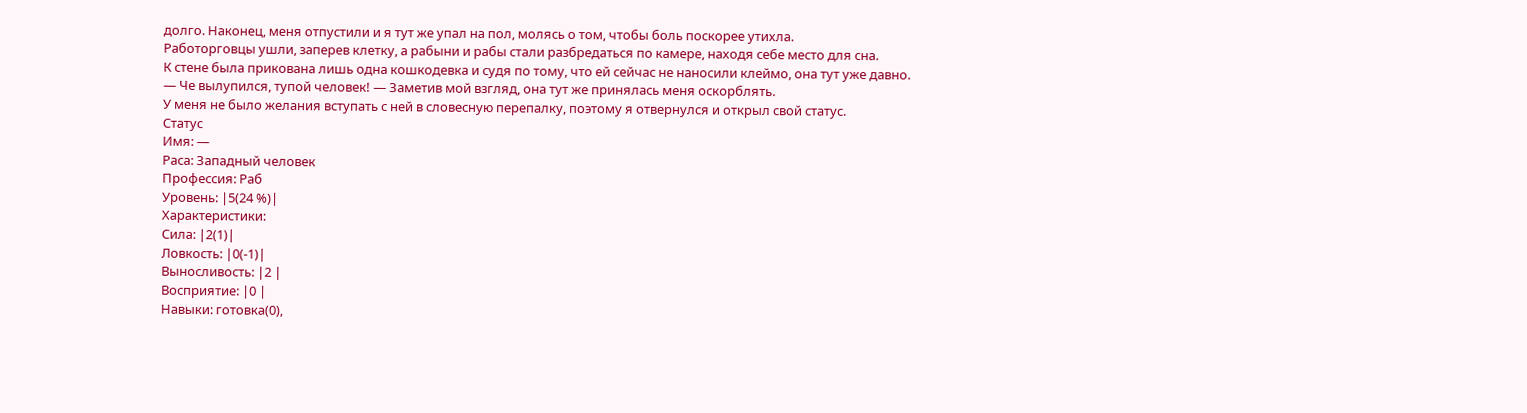долго. Наконец, меня отпустили и я тут же упал на пол, молясь о том, чтобы боль поскорее утихла.
Работорговцы ушли, заперев клетку, а рабыни и рабы стали разбредаться по камере, находя себе место для сна.
К стене была прикована лишь одна кошкодевка и судя по тому, что ей сейчас не наносили клеймо, она тут уже давно.
— Че вылупился, тупой человек! — Заметив мой взгляд, она тут же принялась меня оскорблять.
У меня не было желания вступать с ней в словесную перепалку, поэтому я отвернулся и открыл свой статус.
Статус
Имя: —
Раса: Западный человек
Профессия: Раб
Уровень: |5(24 %)|
Характеристики:
Сила: |2(1)|
Ловкость: |0(-1)|
Выносливость: |2 |
Восприятие: |0 |
Навыки: готовка(0),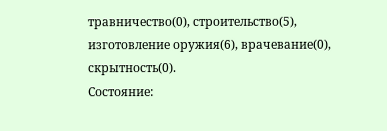травничество(0), строительство(5), изготовление оружия(6), врачевание(0), скрытность(0).
Состояние: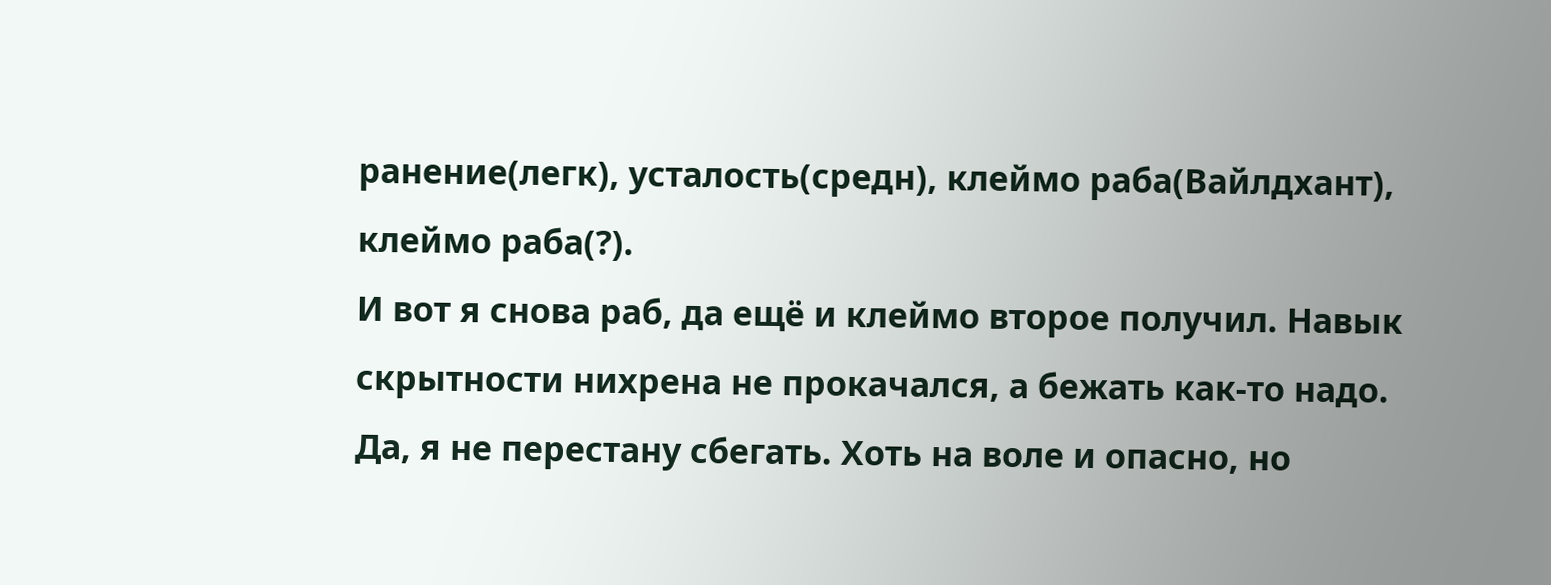ранение(легк), усталость(средн), клеймо раба(Вайлдхант), клеймо раба(?).
И вот я снова раб, да ещё и клеймо второе получил. Навык скрытности нихрена не прокачался, а бежать как-то надо.
Да, я не перестану сбегать. Хоть на воле и опасно, но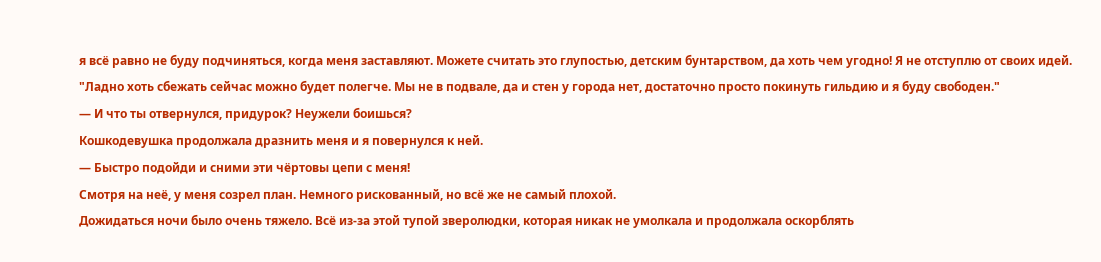я всё равно не буду подчиняться, когда меня заставляют. Можете считать это глупостью, детским бунтарством, да хоть чем угодно! Я не отступлю от своих идей.
"Ладно хоть сбежать сейчас можно будет полегче. Мы не в подвале, да и стен у города нет, достаточно просто покинуть гильдию и я буду свободен."
— И что ты отвернулся, придурок? Неужели боишься?
Кошкодевушка продолжала дразнить меня и я повернулся к ней.
— Быстро подойди и сними эти чёртовы цепи с меня!
Смотря на неё, у меня созрел план. Немного рискованный, но всё же не самый плохой.
Дожидаться ночи было очень тяжело. Всё из-за этой тупой зверолюдки, которая никак не умолкала и продолжала оскорблять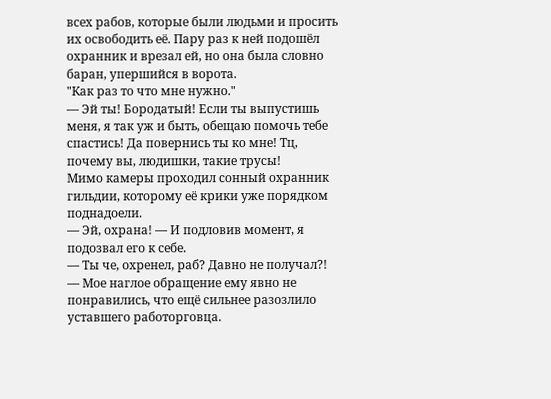всех рабов, которые были людьми и просить их освободить её. Пару раз к ней подошёл охранник и врезал ей, но она была словно баран, упершийся в ворота.
"Как раз то что мне нужно."
— Эй ты! Бородатый! Если ты выпустишь меня, я так уж и быть, обещаю помочь тебе спастись! Да повернись ты ко мне! Тц, почему вы, людишки, такие трусы!
Мимо камеры проходил сонный охранник гильдии, которому её крики уже порядком поднадоели.
— Эй, охрана! — И подловив момент, я подозвал его к себе.
— Ты че, охренел, раб? Давно не получал?! — Мое наглое обращение ему явно не понравились, что ещё сильнее разозлило уставшего работорговца.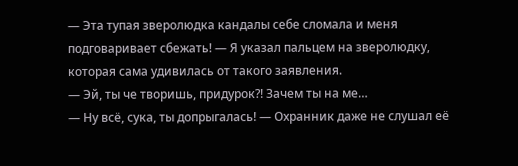— Эта тупая зверолюдка кандалы себе сломала и меня подговаривает сбежать! — Я указал пальцем на зверолюдку, которая сама удивилась от такого заявления.
— Эй, ты че творишь, придурок?! Зачем ты на ме…
— Ну всё, сука, ты допрыгалась! — Охранник даже не слушал её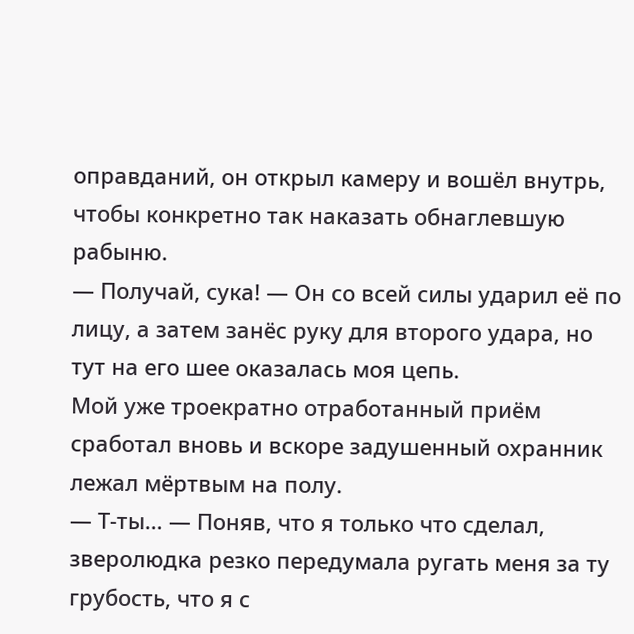оправданий, он открыл камеру и вошёл внутрь, чтобы конкретно так наказать обнаглевшую рабыню.
— Получай, сука! — Он со всей силы ударил её по лицу, а затем занёс руку для второго удара, но тут на его шее оказалась моя цепь.
Мой уже троекратно отработанный приём сработал вновь и вскоре задушенный охранник лежал мёртвым на полу.
— Т-ты… — Поняв, что я только что сделал, зверолюдка резко передумала ругать меня за ту грубость, что я с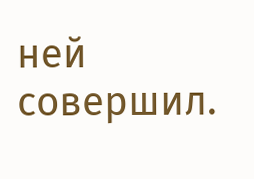ней совершил.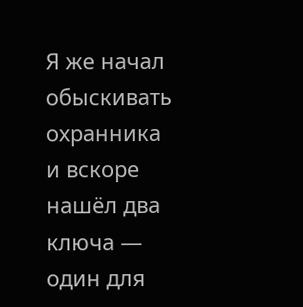Я же начал обыскивать охранника и вскоре нашёл два ключа — один для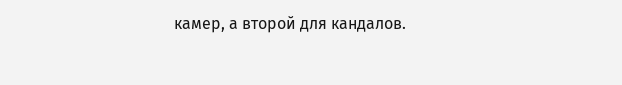камер, а второй для кандалов.